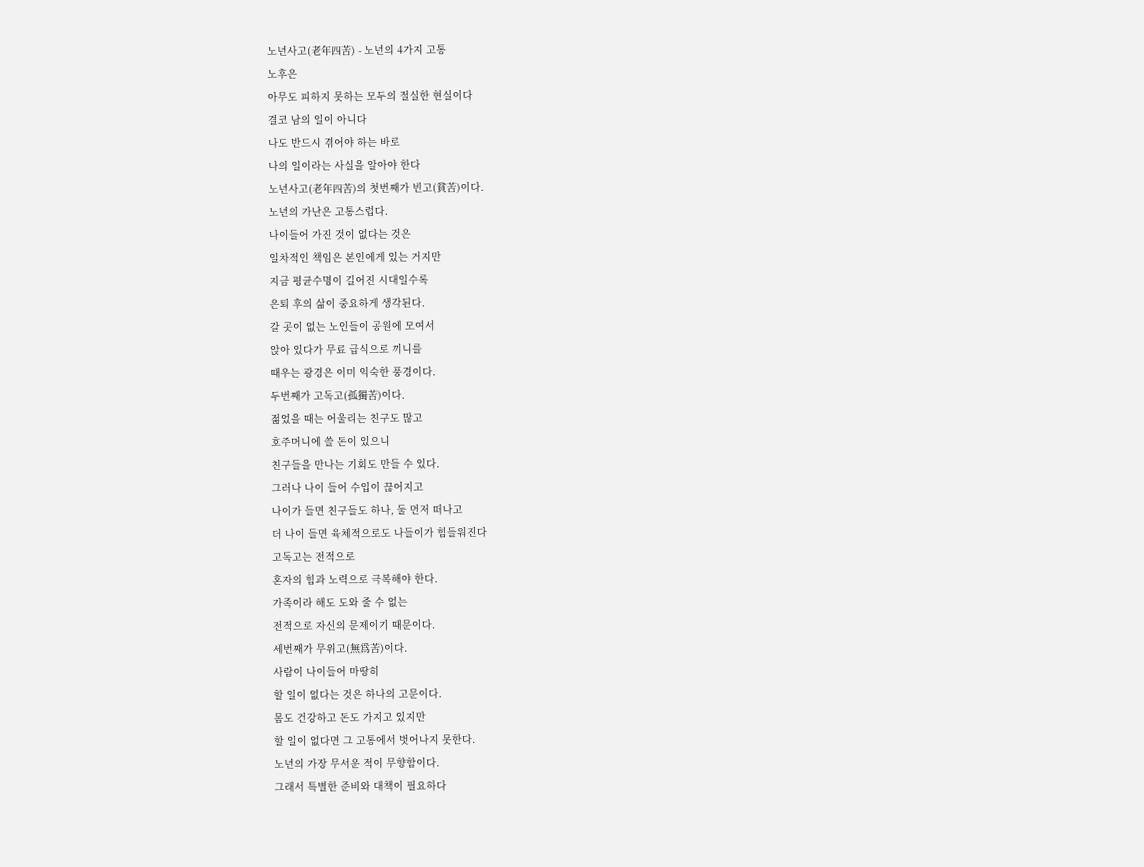노년사고(老年四苦) - 노년의 4가지 고통
노후은
아무도 피하지 못하는 모두의 절실한 현실이다
결코 남의 일이 아니다
나도 반드시 겪어야 하는 바로
나의 일이라는 사실을 알아야 한다
노년사고(老年四苦)의 첫번째가 빈고(貧苦)이다.
노년의 가난은 고통스럽다.
나이들어 가진 것이 없다는 것은
일차적인 책임은 본인에게 있는 거지만
지금 평균수명이 길어진 시대일수록
은퇴 후의 삶이 중요하게 생각된다.
갈 곳이 없는 노인들이 공원에 모여서
앉아 있다가 무료 급식으로 끼니를
때우는 광경은 이미 익숙한 풍경이다.
두번째가 고독고(孤獨苦)이다.
젊었을 때는 어울리는 친구도 많고
호주머니에 쓸 돈이 있으니
친구들을 만나는 기회도 만들 수 있다.
그러나 나이 들어 수입이 끊어지고
나이가 들면 친구들도 하나, 둘 먼저 떠나고
더 나이 들면 육체적으로도 나들이가 힘들워진다
고독고는 전적으로
혼자의 힘과 노력으로 극복해야 한다.
가족이라 해도 도와 줄 수 없는
전적으로 자신의 문제이기 때문이다.
세번째가 무위고(無爲苦)이다.
사람이 나이들어 마땅히
할 일이 없다는 것은 하나의 고문이다.
몸도 건강하고 돈도 가지고 있지만
할 일이 없다면 그 고통에서 벗어나지 못한다.
노년의 가장 무서운 적이 무향함이다.
그래서 특별한 준비와 대책이 필요하다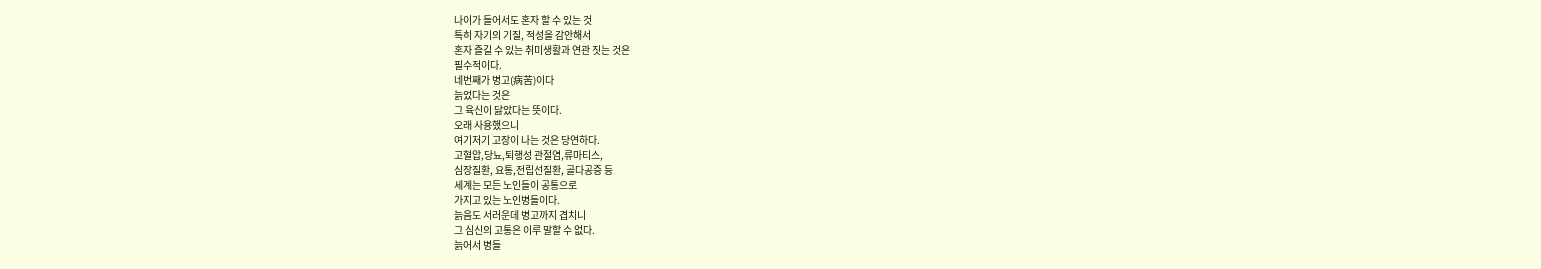나이가 들어서도 혼자 할 수 있는 것
특히 자기의 기질, 적성을 감안해서
혼자 즐길 수 있는 취미생활과 연관 짓는 것은
필수적이다.
네번째가 병고(病苦)이다
늙었다는 것은
그 육신이 닳았다는 뜻이다.
오래 사용했으니
여기저기 고장이 나는 것은 당연하다.
고혈압,당뇨,퇴행성 관절염,류마티스,
심장질환, 요통,전립선질환, 골다공증 등
세계는 모든 노인들이 공통으로
가지고 있는 노인병들이다.
늙음도 서러운데 병고까지 겹치니
그 심신의 고통은 이루 말할 수 없다.
늙어서 병들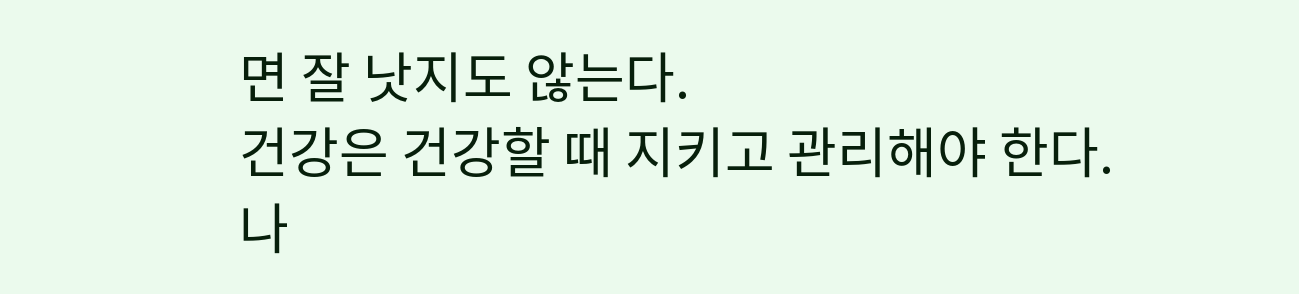면 잘 낫지도 않는다.
건강은 건강할 때 지키고 관리해야 한다.
나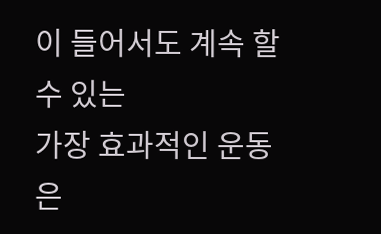이 들어서도 계속 할 수 있는
가장 효과적인 운동은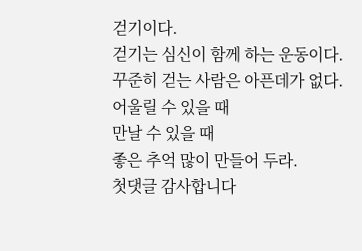걷기이다.
걷기는 심신이 함께 하는 운동이다.
꾸준히 걷는 사람은 아픈데가 없다.
어울릴 수 있을 때
만날 수 있을 때
좋은 추억 많이 만들어 두라.
첫댓글 감사합니다